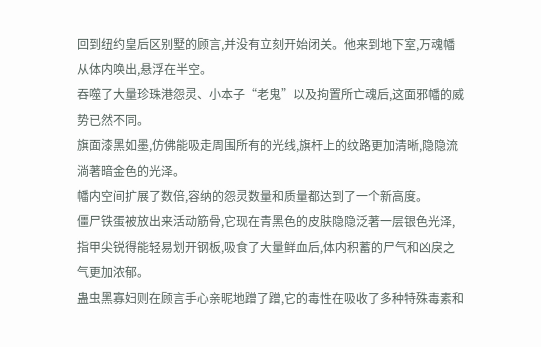回到纽约皇后区别墅的顾言,并没有立刻开始闭关。他来到地下室,万魂幡从体内唤出,悬浮在半空。
吞噬了大量珍珠港怨灵、小本子“老鬼”以及拘置所亡魂后,这面邪幡的威势已然不同。
旗面漆黑如墨,仿佛能吸走周围所有的光线,旗杆上的纹路更加清晰,隐隐流淌著暗金色的光泽。
幡内空间扩展了数倍,容纳的怨灵数量和质量都达到了一个新高度。
僵尸铁蛋被放出来活动筋骨,它现在青黑色的皮肤隐隐泛著一层银色光泽,
指甲尖锐得能轻易划开钢板,吸食了大量鲜血后,体内积蓄的尸气和凶戾之气更加浓郁。
蛊虫黑寡妇则在顾言手心亲昵地蹭了蹭,它的毒性在吸收了多种特殊毒素和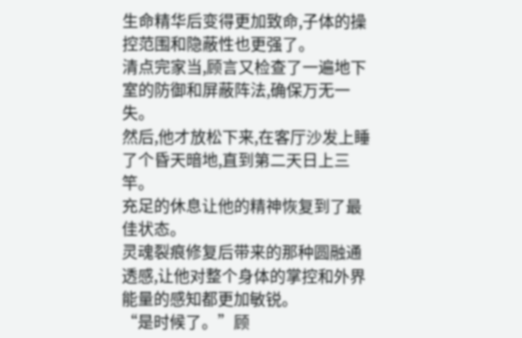生命精华后变得更加致命,子体的操控范围和隐蔽性也更强了。
清点完家当,顾言又检查了一遍地下室的防御和屏蔽阵法,确保万无一失。
然后,他才放松下来,在客厅沙发上睡了个昏天暗地,直到第二天日上三竿。
充足的休息让他的精神恢复到了最佳状态。
灵魂裂痕修复后带来的那种圆融通透感,让他对整个身体的掌控和外界能量的感知都更加敏锐。
“是时候了。”顾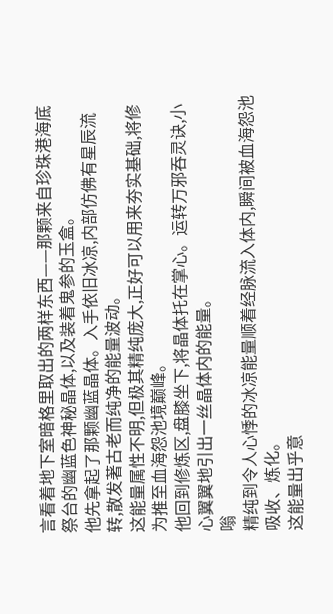言看着地下室暗格里取出的两样东西——那颗来自珍珠港海底祭台的幽蓝色神秘晶体,以及装着鬼参的玉盒。
他先拿起了那颗幽蓝晶体。入手依旧冰凉,内部仿佛有星辰流转,散发著古老而纯净的能量波动。
这能量属性不明,但极其精纯庞大,正好可以用来夯实基础,将修为推至血海怨池境巅峰。
他回到修炼区,盘膝坐下,将晶体托在掌心。运转万邪吞灵诀,小心翼翼地引出一丝晶体内的能量。
嗡
精纯到令人心悸的冰凉能量顺着经脉流入体内,瞬间被血海怨池吸收、炼化。
这能量出乎意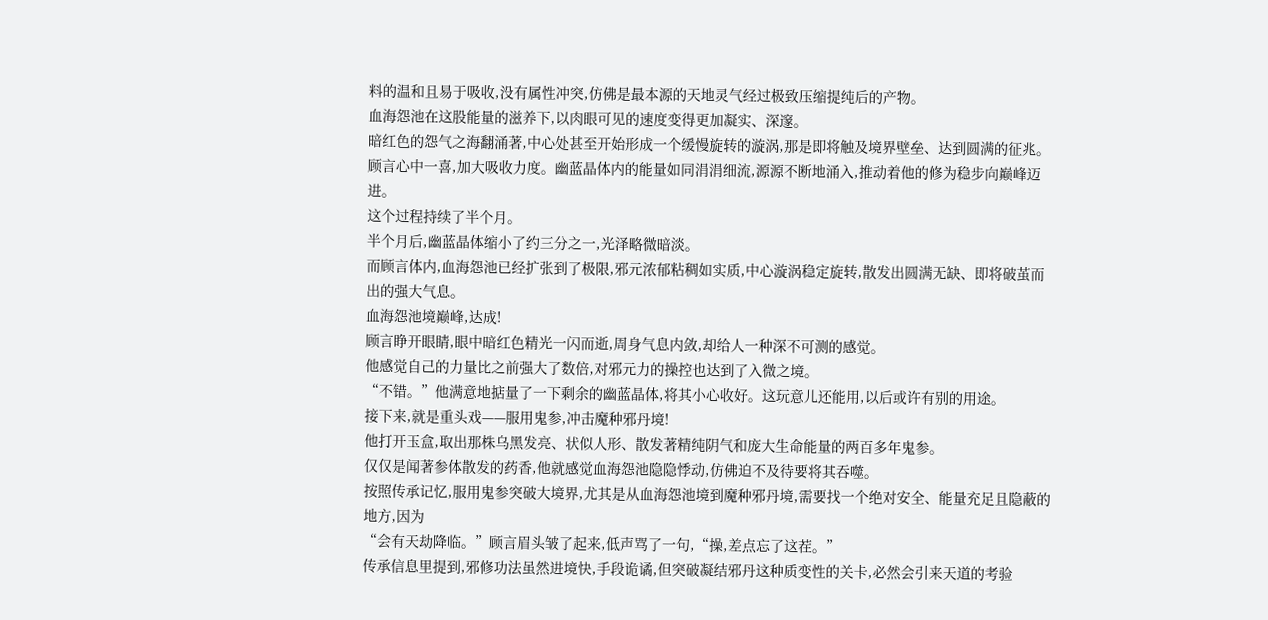料的温和且易于吸收,没有属性冲突,仿佛是最本源的天地灵气经过极致压缩提纯后的产物。
血海怨池在这股能量的滋养下,以肉眼可见的速度变得更加凝实、深邃。
暗红色的怨气之海翻涌著,中心处甚至开始形成一个缓慢旋转的漩涡,那是即将触及境界壁垒、达到圆满的征兆。
顾言心中一喜,加大吸收力度。幽蓝晶体内的能量如同涓涓细流,源源不断地涌入,推动着他的修为稳步向巅峰迈进。
这个过程持续了半个月。
半个月后,幽蓝晶体缩小了约三分之一,光泽略微暗淡。
而顾言体内,血海怨池已经扩张到了极限,邪元浓郁粘稠如实质,中心漩涡稳定旋转,散发出圆满无缺、即将破茧而出的强大气息。
血海怨池境巅峰,达成!
顾言睁开眼睛,眼中暗红色精光一闪而逝,周身气息内敛,却给人一种深不可测的感觉。
他感觉自己的力量比之前强大了数倍,对邪元力的操控也达到了入微之境。
“不错。”他满意地掂量了一下剩余的幽蓝晶体,将其小心收好。这玩意儿还能用,以后或许有别的用途。
接下来,就是重头戏——服用鬼参,冲击魔种邪丹境!
他打开玉盒,取出那株乌黑发亮、状似人形、散发著精纯阴气和庞大生命能量的两百多年鬼参。
仅仅是闻著参体散发的药香,他就感觉血海怨池隐隐悸动,仿佛迫不及待要将其吞噬。
按照传承记忆,服用鬼参突破大境界,尤其是从血海怨池境到魔种邪丹境,需要找一个绝对安全、能量充足且隐蔽的地方,因为
“会有天劫降临。”顾言眉头皱了起来,低声骂了一句,“操,差点忘了这茬。”
传承信息里提到,邪修功法虽然进境快,手段诡谲,但突破凝结邪丹这种质变性的关卡,必然会引来天道的考验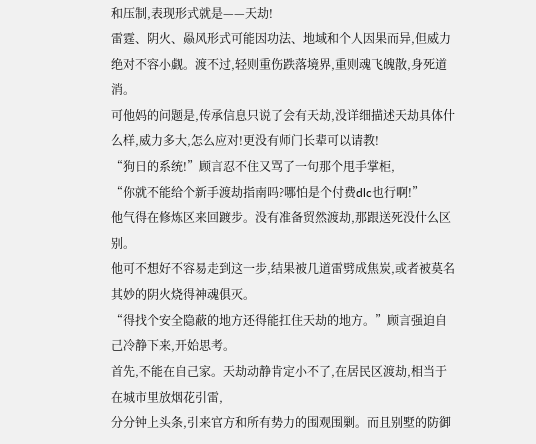和压制,表现形式就是——天劫!
雷霆、阴火、赑风形式可能因功法、地域和个人因果而异,但威力绝对不容小觑。渡不过,轻则重伤跌落境界,重则魂飞魄散,身死道消。
可他妈的问题是,传承信息只说了会有天劫,没详细描述天劫具体什么样,威力多大,怎么应对!更没有师门长辈可以请教!
“狗日的系统!”顾言忍不住又骂了一句那个甩手掌柜,
“你就不能给个新手渡劫指南吗?哪怕是个付费dlc也行啊!”
他气得在修炼区来回踱步。没有准备贸然渡劫,那跟送死没什么区别。
他可不想好不容易走到这一步,结果被几道雷劈成焦炭,或者被莫名其妙的阴火烧得神魂俱灭。
“得找个安全隐蔽的地方还得能扛住天劫的地方。”顾言强迫自己冷静下来,开始思考。
首先,不能在自己家。天劫动静肯定小不了,在居民区渡劫,相当于在城市里放烟花引雷,
分分钟上头条,引来官方和所有势力的围观围剿。而且别墅的防御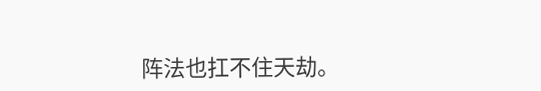阵法也扛不住天劫。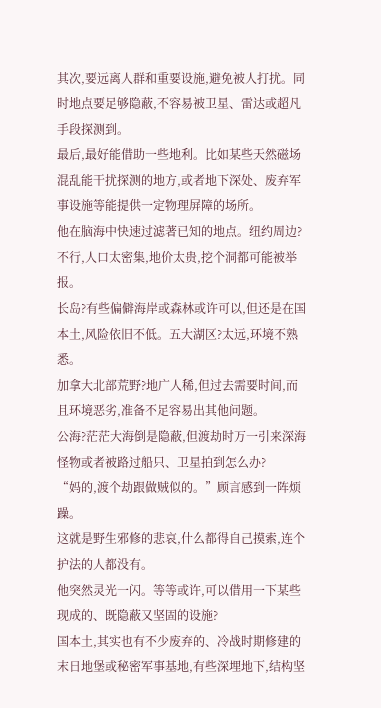其次,要远离人群和重要设施,避免被人打扰。同时地点要足够隐蔽,不容易被卫星、雷达或超凡手段探测到。
最后,最好能借助一些地利。比如某些天然磁场混乱能干扰探测的地方,或者地下深处、废弃军事设施等能提供一定物理屏障的场所。
他在脑海中快速过滤著已知的地点。纽约周边?不行,人口太密集,地价太贵,挖个洞都可能被举报。
长岛?有些偏僻海岸或森林或许可以,但还是在国本土,风险依旧不低。五大湖区?太远,环境不熟悉。
加拿大北部荒野?地广人稀,但过去需要时间,而且环境恶劣,准备不足容易出其他问题。
公海?茫茫大海倒是隐蔽,但渡劫时万一引来深海怪物或者被路过船只、卫星拍到怎么办?
“妈的,渡个劫跟做贼似的。”顾言感到一阵烦躁。
这就是野生邪修的悲哀,什么都得自己摸索,连个护法的人都没有。
他突然灵光一闪。等等或许,可以借用一下某些现成的、既隐蔽又坚固的设施?
国本土,其实也有不少废弃的、冷战时期修建的末日地堡或秘密军事基地,有些深埋地下,结构坚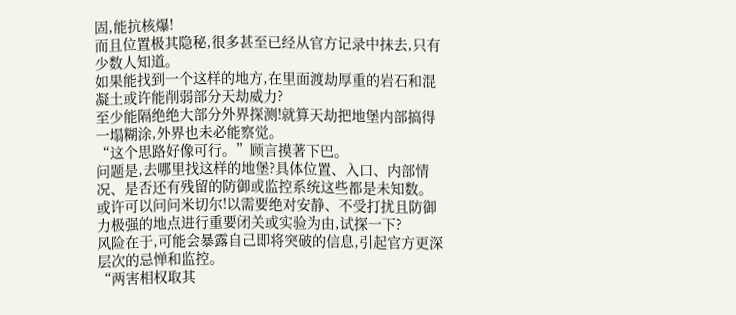固,能抗核爆!
而且位置极其隐秘,很多甚至已经从官方记录中抹去,只有少数人知道。
如果能找到一个这样的地方,在里面渡劫厚重的岩石和混凝土或许能削弱部分天劫威力?
至少能隔绝绝大部分外界探测!就算天劫把地堡内部搞得一塌糊涂,外界也未必能察觉。
“这个思路好像可行。”顾言摸著下巴。
问题是,去哪里找这样的地堡?具体位置、入口、内部情况、是否还有残留的防御或监控系统这些都是未知数。
或许可以问问米切尔!以需要绝对安静、不受打扰且防御力极强的地点进行重要闭关或实验为由,试探一下?
风险在于,可能会暴露自己即将突破的信息,引起官方更深层次的忌惮和监控。
“两害相权取其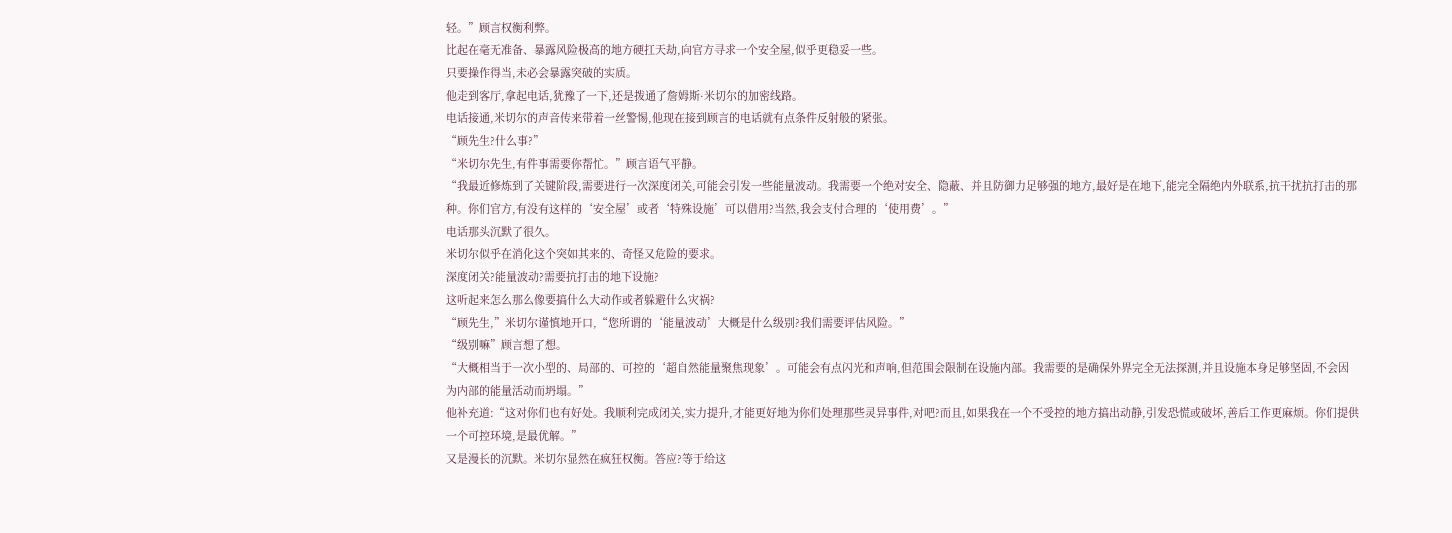轻。”顾言权衡利弊。
比起在毫无准备、暴露风险极高的地方硬扛天劫,向官方寻求一个安全屋,似乎更稳妥一些。
只要操作得当,未必会暴露突破的实质。
他走到客厅,拿起电话,犹豫了一下,还是拨通了詹姆斯·米切尔的加密线路。
电话接通,米切尔的声音传来带着一丝警惕,他现在接到顾言的电话就有点条件反射般的紧张。
“顾先生?什么事?”
“米切尔先生,有件事需要你帮忙。”顾言语气平静。
“我最近修炼到了关键阶段,需要进行一次深度闭关,可能会引发一些能量波动。我需要一个绝对安全、隐蔽、并且防御力足够强的地方,最好是在地下,能完全隔绝内外联系,抗干扰抗打击的那种。你们官方,有没有这样的‘安全屋’或者‘特殊设施’可以借用?当然,我会支付合理的‘使用费’。”
电话那头沉默了很久。
米切尔似乎在消化这个突如其来的、奇怪又危险的要求。
深度闭关?能量波动?需要抗打击的地下设施?
这听起来怎么那么像要搞什么大动作或者躲避什么灾祸?
“顾先生,”米切尔谨慎地开口,“您所谓的‘能量波动’大概是什么级别?我们需要评估风险。”
“级别嘛”顾言想了想。
“大概相当于一次小型的、局部的、可控的‘超自然能量聚焦现象’。可能会有点闪光和声响,但范围会限制在设施内部。我需要的是确保外界完全无法探测,并且设施本身足够坚固,不会因为内部的能量活动而坍塌。”
他补充道:“这对你们也有好处。我顺利完成闭关,实力提升,才能更好地为你们处理那些灵异事件,对吧?而且,如果我在一个不受控的地方搞出动静,引发恐慌或破坏,善后工作更麻烦。你们提供一个可控环境,是最优解。”
又是漫长的沉默。米切尔显然在疯狂权衡。答应?等于给这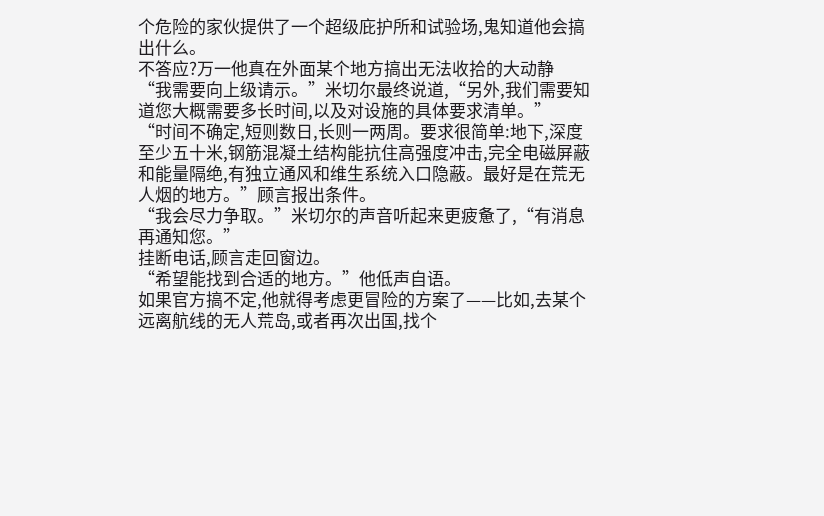个危险的家伙提供了一个超级庇护所和试验场,鬼知道他会搞出什么。
不答应?万一他真在外面某个地方搞出无法收拾的大动静
“我需要向上级请示。”米切尔最终说道,“另外,我们需要知道您大概需要多长时间,以及对设施的具体要求清单。”
“时间不确定,短则数日,长则一两周。要求很简单:地下,深度至少五十米,钢筋混凝土结构能抗住高强度冲击,完全电磁屏蔽和能量隔绝,有独立通风和维生系统入口隐蔽。最好是在荒无人烟的地方。”顾言报出条件。
“我会尽力争取。”米切尔的声音听起来更疲惫了,“有消息再通知您。”
挂断电话,顾言走回窗边。
“希望能找到合适的地方。”他低声自语。
如果官方搞不定,他就得考虑更冒险的方案了——比如,去某个远离航线的无人荒岛,或者再次出国,找个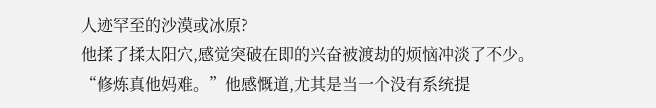人迹罕至的沙漠或冰原?
他揉了揉太阳穴,感觉突破在即的兴奋被渡劫的烦恼冲淡了不少。
“修炼真他妈难。”他感慨道,尤其是当一个没有系统提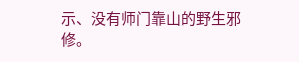示、没有师门靠山的野生邪修。